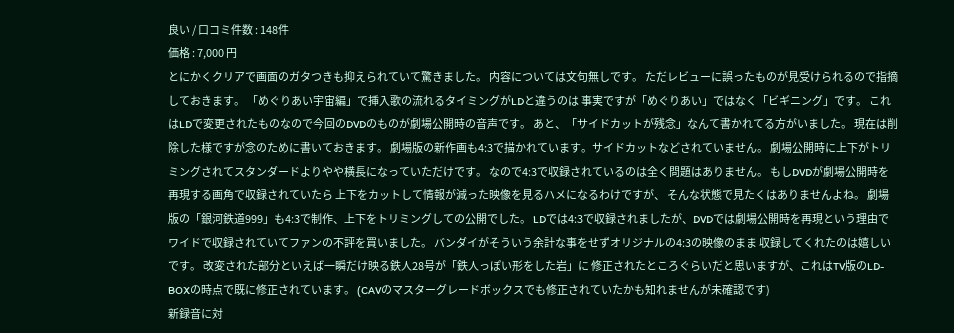良い / 口コミ件数 : 148件
価格 : 7,000 円
とにかくクリアで画面のガタつきも抑えられていて驚きました。 内容については文句無しです。 ただレビューに誤ったものが見受けられるので指摘しておきます。 「めぐりあい宇宙編」で挿入歌の流れるタイミングがLDと違うのは 事実ですが「めぐりあい」ではなく「ビギニング」です。 これはLDで変更されたものなので今回のDVDのものが劇場公開時の音声です。 あと、「サイドカットが残念」なんて書かれてる方がいました。 現在は削除した様ですが念のために書いておきます。 劇場版の新作画も4:3で描かれています。サイドカットなどされていません。 劇場公開時に上下がトリミングされてスタンダードよりやや横長になっていただけです。 なので4:3で収録されているのは全く問題はありません。 もしDVDが劇場公開時を再現する画角で収録されていたら 上下をカットして情報が減った映像を見るハメになるわけですが、 そんな状態で見たくはありませんよね。 劇場版の「銀河鉄道999」も4:3で制作、上下をトリミングしての公開でした。 LDでは4:3で収録されましたが、DVDでは劇場公開時を再現という理由で ワイドで収録されていてファンの不評を買いました。 バンダイがそういう余計な事をせずオリジナルの4:3の映像のまま 収録してくれたのは嬉しいです。 改変された部分といえば一瞬だけ映る鉄人28号が「鉄人っぽい形をした岩」に 修正されたところぐらいだと思いますが、これはTV版のLD-BOXの時点で既に修正されています。 (CAVのマスターグレードボックスでも修正されていたかも知れませんが未確認です)
新録音に対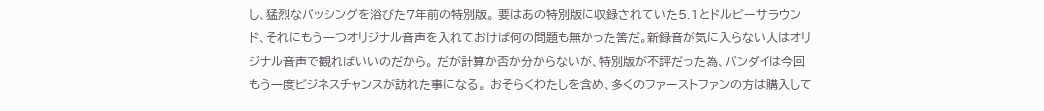し、猛烈なバッシングを浴びた7年前の特別版。 要はあの特別版に収録されていた5.1とドルビーサラウンド、それにもう一つオリジナル音声を入れておけば何の問題も無かった筈だ。新録音が気に入らない人はオリジナル音声で観ればいいのだから。 だが計算か否か分からないが、特別版が不評だった為、バンダイは今回もう一度ビジネスチャンスが訪れた事になる。 おそらくわたしを含め、多くのファーストファンの方は購入して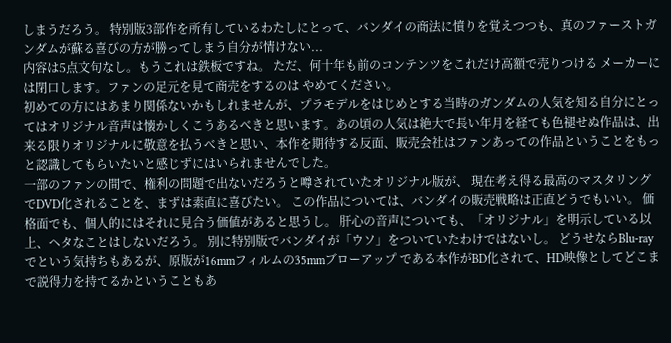しまうだろう。 特別版3部作を所有しているわたしにとって、バンダイの商法に憤りを覚えつつも、真のファーストガンダムが蘇る喜びの方が勝ってしまう自分が情けない...
内容は5点文句なし。もうこれは鉄板ですね。 ただ、何十年も前のコンテンツをこれだけ高額で売りつける メーカーには閉口します。ファンの足元を見て商売をするのは やめてください。
初めての方にはあまり関係ないかもしれませんが、プラモデルをはじめとする当時のガンダムの人気を知る自分にとってはオリジナル音声は懐かしくこうあるべきと思います。あの頃の人気は絶大で長い年月を経ても色褪せぬ作品は、出来る限りオリジナルに敬意を払うべきと思い、本作を期待する反面、販売会社はファンあっての作品ということをもっと認識してもらいたいと感じずにはいられませんでした。
一部のファンの間で、権利の問題で出ないだろうと噂されていたオリジナル版が、 現在考え得る最高のマスタリングでDVD化されることを、まずは素直に喜びたい。 この作品については、バンダイの販売戦略は正直どうでもいい。 価格面でも、個人的にはそれに見合う価値があると思うし。 肝心の音声についても、「オリジナル」を明示している以上、ヘタなことはしないだろう。 別に特別版でバンダイが「ウソ」をついていたわけではないし。 どうせならBlu-rayでという気持ちもあるが、原版が16mmフィルムの35mmブローアップ である本作がBD化されて、HD映像としてどこまで説得力を持てるかということもあ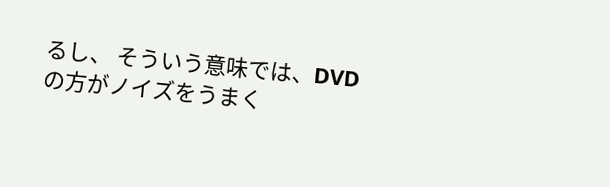るし、 そういう意味では、DVDの方がノイズをうまく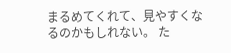まるめてくれて、見やすくなるのかもしれない。 た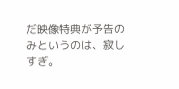だ映像特典が予告のみというのは、寂しすぎ。